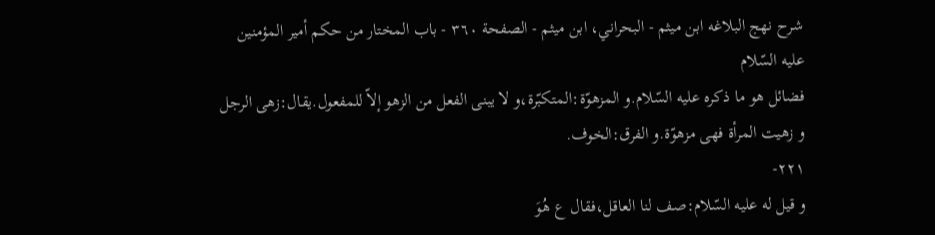شرح نهج البلاغه ابن ميثم - البحراني، ابن ميثم - الصفحة ٣٦٠ - باب المختار من حكم أمير المؤمنين عليه السّلام
فضائل هو ما ذكره عليه السّلام.و المزهوّة:المتكبّرة،و لا يبنى الفعل من الزهو إلاّ للمفعول.يقال:زهى الرجل و زهيت المرأة فهى مزهوّة.و الفرق:الخوف.
٢٢١-
و قيل له عليه السّلام:صف لنا العاقل،فقال ع هُوَ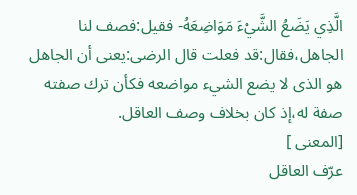الَّذِي يَضَعُ الشَّيْءَ مَوَاضِعَهُ- فقيل:فصف لنا الجاهل،فقال:قد فعلت قال الرضى:يعنى أن الجاهل هو الذى لا يضع الشيء مواضعه فكأن ترك صفته صفة له،إذ كان بخلاف وصف العاقل.
[المعنى ]
عرّف العاقل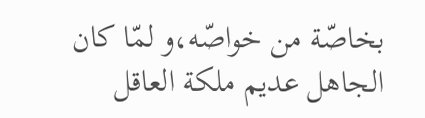بخاصّة من خواصّه،و لمّا كان الجاهل عديم ملكة العاقل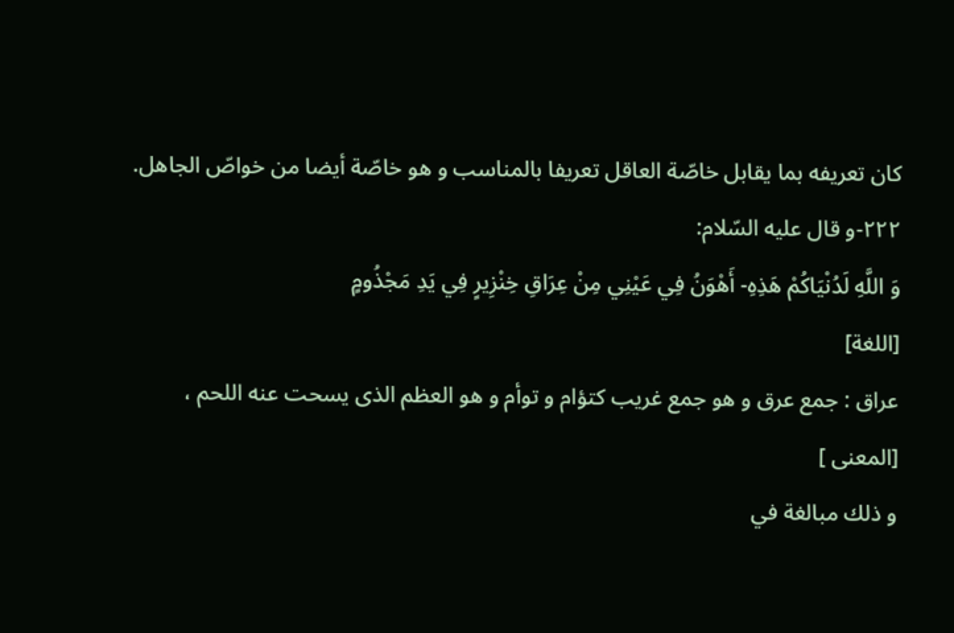كان تعريفه بما يقابل خاصّة العاقل تعريفا بالمناسب و هو خاصّة أيضا من خواصّ الجاهل.
٢٢٢-و قال عليه السّلام:
وَ اللَّهِ لَدُنْيَاكُمْ هَذِهِ- أَهْوَنُ فِي عَيْنِي مِنْ عِرَاقِ خِنْزِيرٍ فِي يَدِ مَجْذُومٍ
[اللغة]
عراق : جمع عرق و هو جمع غريب كتؤام و توأم و هو العظم الذى يسحت عنه اللحم ،
[المعنى ]
و ذلك مبالغة في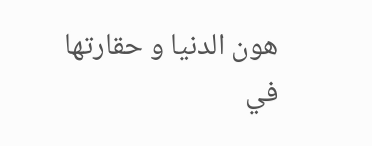هون الدنيا و حقارتها في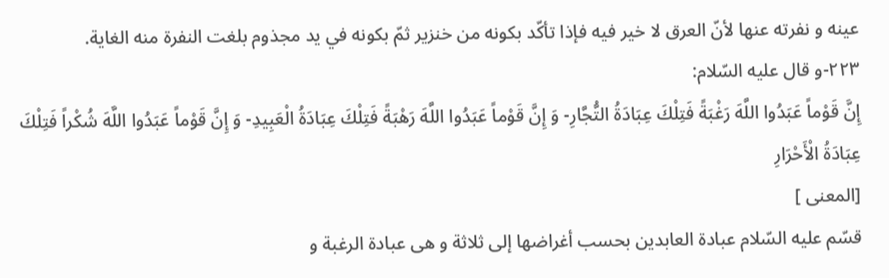عينه و نفرته عنها لأنّ العرق لا خير فيه فإذا تأكّد بكونه من خنزير ثمّ بكونه في يد مجذوم بلغت النفرة منه الغاية.
٢٢٣-و قال عليه السّلام:
إِنَّ قَوْماً عَبَدُوا اللَّهَ رَغْبَةً فَتِلْكَ عِبَادَةُ التُّجَّارِ- وَ إِنَّ قَوْماً عَبَدُوا اللَّهَ رَهْبَةً فَتِلْكَ عِبَادَةُ الْعَبِيدِ- وَ إِنَّ قَوْماً عَبَدُوا اللَّهَ شُكْراً فَتِلْكَ عِبَادَةُ الْأَحْرَارِ
[المعنى ]
قسّم عليه السّلام عبادة العابدين بحسب أغراضها إلى ثلاثة و هى عبادة الرغبة و